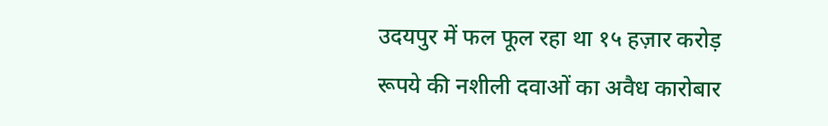उदयपुर में फल फूल रहा था १५ हज़ार करोड़ रूपये की नशीली दवाओं का अवैध कारोबार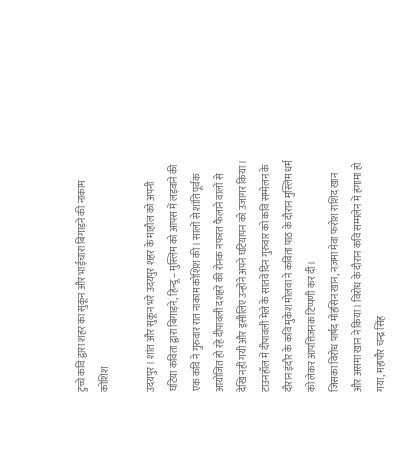टुच्चे कवि द्वारा शहर का सुकून और भाईचारा बिगाड़ने की नाकाम कोशिश

उदयपुर। शांत और सुकून भरे उदयपुर शहर के माहौल को अपनी घटिया कविता द्वारा बिगाड़ने, हिन्दू – मुस्लिम को आपस में लड़वाने की एक कवि ने गुरुवार रात नाकाम कोशिश की। सालों से शांति पूर्वक आयोजित हो रहे दीपावली दशहरे की रोनक नफरत फैलाने वालों से देखि नहीं गयी और इसीलिए उन्होंने अपने घटियापन को उजागर किया।
टाउनहॉल में दीपावली मेले के सातवें दिन गुरुवार को कवि सम्मेलन के दौरान इंदौर के कवि मुकेश मोलवा ने कविता पाठ के दौरान मुस्लिम धर्म को लेकर आपत्तिजनक टिप्पणी कर दी।
जिसका विरोध पार्षद मोहसिन खान, नज़मा मेवा फरोश राशिद खान और असमा खान ने किया। विरोध के दौरान कवि सम्मलेन में हंगामा हो गया, महापौर चन्द्र सिंह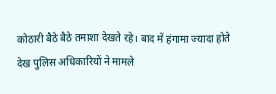कोठारी बैठे बैठे तमाशा देखते रहे। बाद में हंगामा ज्यादा होते देख पुलिस अधिकारियों ने मामले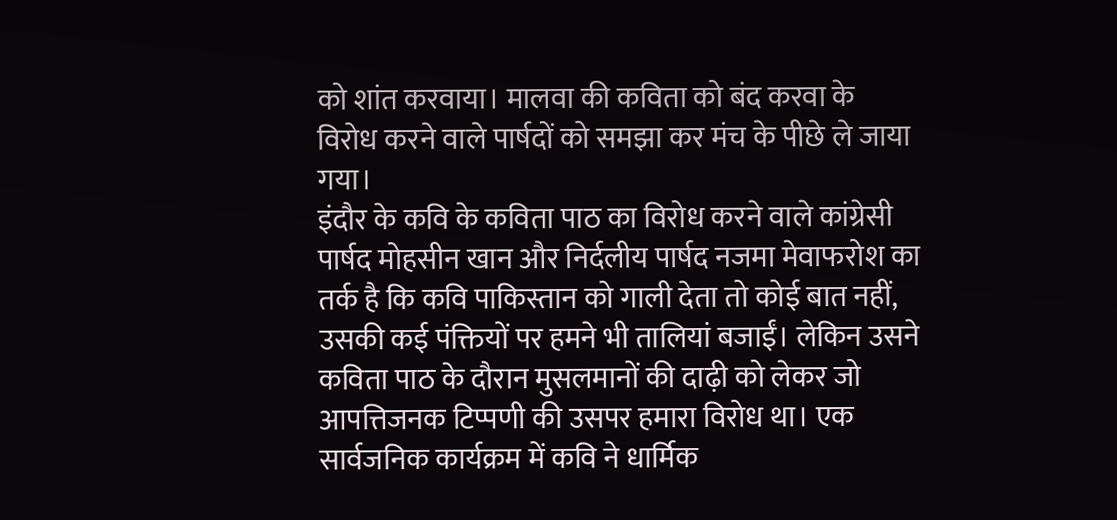को शांत करवाया। मालवा की कविता को बंद करवा के विरोध करने वाले पार्षदों को समझा कर मंच के पीछे ले जाया गया।
इंदौर के कवि के कविता पाठ का विरोध करने वाले कांग्रेसी पार्षद मोहसीन खान और निर्दलीय पार्षद नजमा मेवाफरोश का तर्क है कि कवि पाकिस्तान को गाली देता तो कोई बात नहीं, उसकी कई पंक्तियों पर हमने भी तालियां बजाईं। लेकिन उसने कविता पाठ के दौरान मुसलमानों की दाढ़ी को लेकर जो आपत्तिजनक टिप्पणी की उसपर हमारा विरोध था। एक सार्वजनिक कार्यक्रम में कवि ने धार्मिक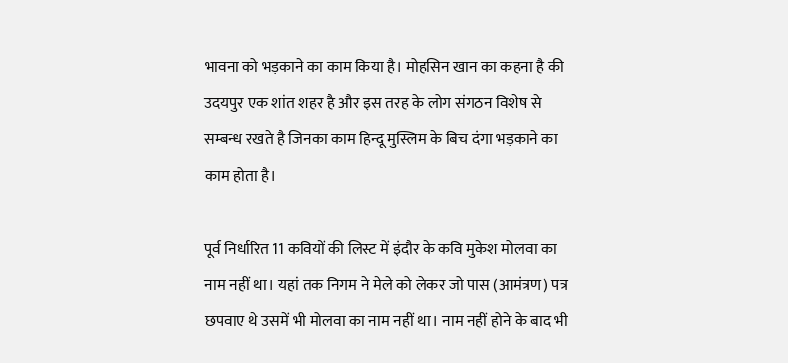भावना को भड़काने का काम किया है। मोहसिन खान का कहना है की उदयपुर एक शांत शहर है और इस तरह के लोग संगठन विशेष से सम्बन्ध रखते है जिनका काम हिन्दू मुस्लिम के बिच दंगा भड़काने का काम होता है।

पूर्व निर्धारित 11 कवियों की लिस्ट में इंदौर के कवि मुकेश मोलवा का नाम नहीं था। यहां तक निगम ने मेले को लेकर जो पास (आमंत्रण) पत्र छपवाए थे उसमें भी मोलवा का नाम नहीं था। नाम नहीं होने के बाद भी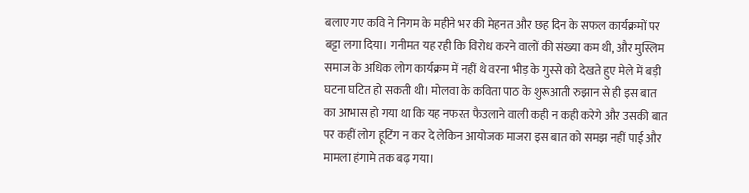बलाए गए कवि ने निगम के महीने भर की मेहनत और छह दिन के सफल कार्यक्रमों पर बट्टा लगा दिया। गनीमत यह रही कि विरोध करने वालों की संख्या कम थी, और मुस्लिम समाज के अधिक लोग कार्यक्रम में नहीं थे वरना भीड़ के गुस्से को देखते हुए मेले में बड़ी घटना घटित हो सकती थी। मोलवा के कविता पाठ के शुरूआती रुझान से ही इस बात का आभास हो गया था कि यह नफरत फैउलाने वाली कही न कही करेगे और उसकी बात पर कहीं लोग हूटिंग न कर दे लेकिन आयोजक माजरा इस बात को समझ नहीं पाई और मामला हंगामे तक बढ़ गया।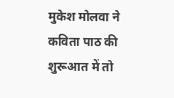मुकेश मोलवा ने कविता पाठ की शुरूआत में तो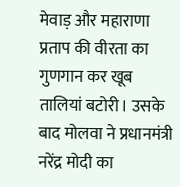मेवाड़ और महाराणा प्रताप की वीरता का गुणगान कर खूब तालियां बटोरी। उसके बाद मोलवा ने प्रधानमंत्री नरेंद्र मोदी का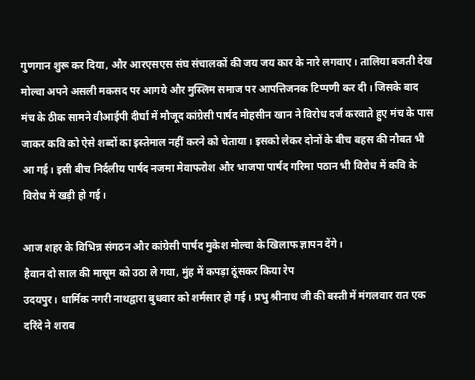गुणगान शुरू कर दिया, और आरएसएस संघ संचालकों की जय जय कार के नारे लगवाए । तालिया बजती देख मोल्वा अपने असली मकसद पर आगये और मुस्लिम समाज पर आपत्तिजनक टिप्पणी कर दी। जिसके बाद मंच के ठीक सामने वीआईपी दीर्घा में मौजूद कांग्रेसी पार्षद मोहसीन खान ने विरोध दर्ज करवाते हुए मंच के पास जाकर कवि को ऐसे शब्दों का इस्तेमाल नहीं करने को चेताया। इसको लेकर दोनों के बीच बहस की नौबत भी आ गई। इसी बीच निर्दलीय पार्षद नजमा मेवाफरोश और भाजपा पार्षद गरिमा पठान भी विरोध में कवि के विरोध में खड़ी हो गई।

आज शहर के विभिन्न संगठन और कांग्रेसी पार्षद मुकेश मोल्वा के खिलाफ ज्ञापन देंगे।
हैवान दो साल की मासूम को उठा ले गया, मुंह में कपड़ा ठूंसकर किया रेप
उदयपुर। धार्मिक नगरी नाथद्वारा बुधवार को शर्मसार हो गई। प्रभु श्रीनाथ जी की बस्ती में मंगलवार रात एक दरिंदे ने शराब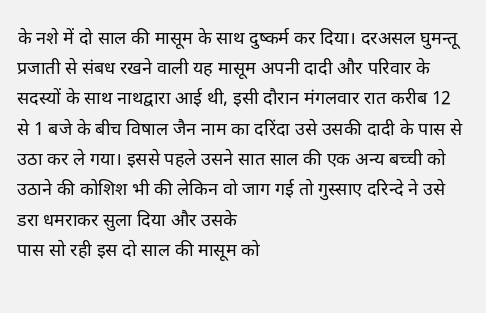के नशे में दो साल की मासूम के साथ दुष्कर्म कर दिया। दरअसल घुमन्तू प्रजाती से संबध रखने वाली यह मासूम अपनी दादी और परिवार के सदस्यों के साथ नाथद्वारा आई थी, इसी दौरान मंगलवार रात करीब 12 से 1 बजे के बीच विषाल जैन नाम का दरिंदा उसे उसकी दादी के पास से उठा कर ले गया। इससे पहले उसने सात साल की एक अन्य बच्ची को उठाने की कोशिश भी की लेकिन वो जाग गई तो गुस्साए दरिन्दे ने उसे डरा धमराकर सुला दिया और उसके
पास सो रही इस दो साल की मासूम को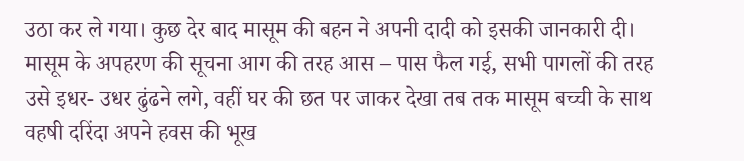उठा कर ले गया। कुछ देर बाद मासूम की बहन ने अपनी दादी को इसकी जानकारी दी। मासूम के अपहरण की सूचना आग की तरह आस – पास फैल गई, सभी पागलों की तरह उसे इधर- उधर ढुंढने लगे, वहीं घर की छत पर जाकर देखा तब तक मासूम बच्ची के साथ वहषी दरिंदा अपने हवस की भूख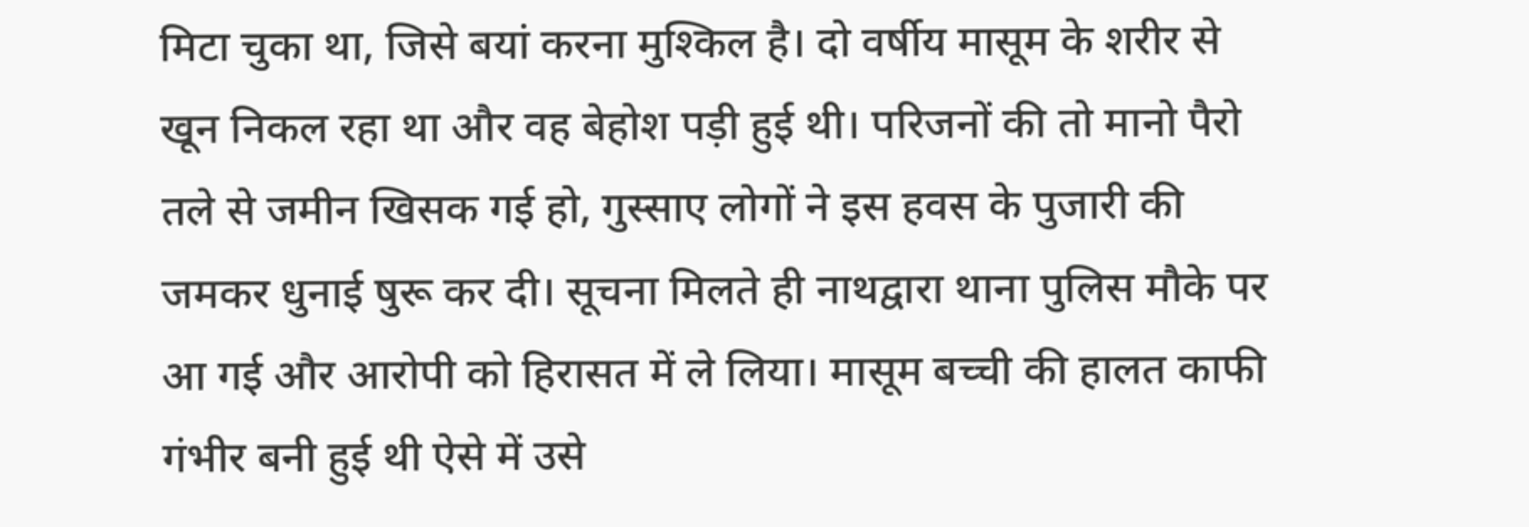मिटा चुका था, जिसे बयां करना मुश्किल है। दो वर्षीय मासूम के शरीर से खून निकल रहा था और वह बेहोश पड़ी हुई थी। परिजनों की तो मानो पैरो तले से जमीन खिसक गई हो, गुस्साए लोगों ने इस हवस के पुजारी की जमकर धुनाई षुरू कर दी। सूचना मिलते ही नाथद्वारा थाना पुलिस मौके पर आ गई और आरोपी को हिरासत में ले लिया। मासूम बच्ची की हालत काफी गंभीर बनी हुई थी ऐसे में उसे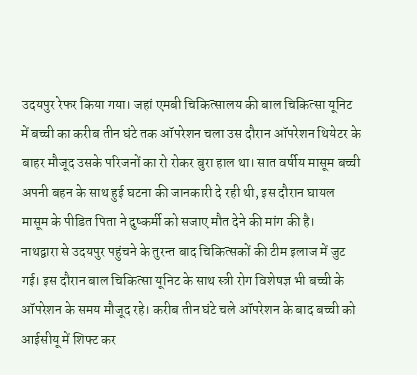उदयपुर रेफर किया गया। जहां एमबी चिकित्सालय की बाल चिकित्सा यूनिट में बच्ची का करीब तीन घंटे तक ऑपरेशन चला उस दौरान ऑपरेशन थियेटर के बाहर मौजूद उसके परिजनों का रो रोकर बुरा हाल था। सात वर्षीय मासूम बच्ची अपनी बहन के साथ हुई घटना की जानकारी दे रही थी, इस दौरान घायल मासूम के पीडित पिता ने दुष्कर्मी को सजाए मौत देने की मांग की है।
नाथद्वारा से उदयपुर पहुंचने के तुरन्त बाद चिकित्सकों की टीम इलाज में जुट गई। इस दौरान बाल चिकित्सा यूनिट के साथ स्त्री रोग विशेषज्ञ भी बच्ची के ऑपरेशन के समय मौजूद रहे। करीब तीन घंटे चले ऑपरेशन के बाद बच्ची को आईसीयू में शिफ्ट कर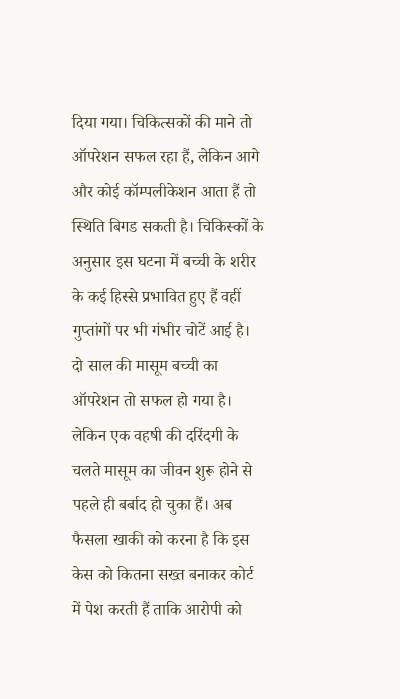दिया गया। चिकित्सकों की माने तो ऑपरेशन सफल रहा हैं, लेकिन आगे और कोई कॉम्पलीकेशन आता हैं तो स्थिति बिगड सकती है। चिकिस्कों के अनुसार इस घटना में बच्ची के शरीर के कई हिस्से प्रभावित हुए हैं वहीं गुप्तांगों पर भी गंभीर चोटें आई है।
दो साल की मासूम बच्ची का ऑपरेशन तो सफल हो गया है। लेकिन एक वहषी की दरिंदगी के चलते मासूम का जीवन शुरू होने से पहले ही बर्बाद हो चुका हैं। अब फैसला खाकी को करना है कि इस केस को कितना सख्त बनाकर कोर्ट में पेश करती हैं ताकि आरोपी को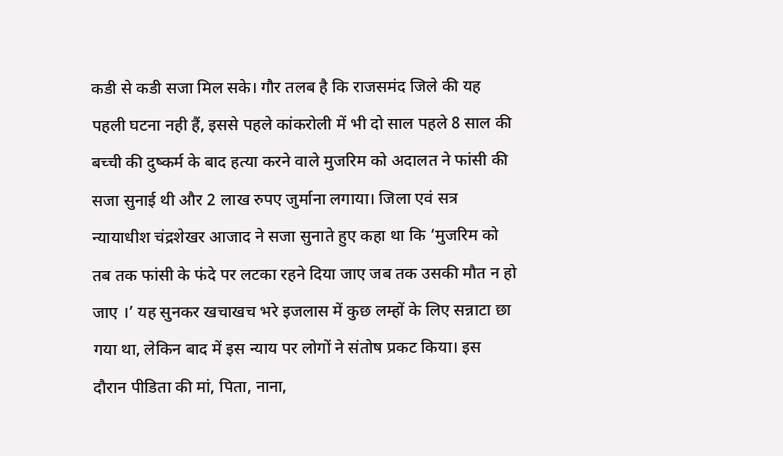कडी से कडी सजा मिल सके। गौर तलब है कि राजसमंद जिले की यह पहली घटना नही हैं, इससे पहले कांकरोली में भी दो साल पहले 8 साल की बच्ची की दुष्कर्म के बाद हत्या करने वाले मुजरिम को अदालत ने फांसी की सजा सुनाई थी और 2 लाख रुपए जुर्माना लगाया। जिला एवं सत्र न्यायाधीश चंद्रशेखर आजाद ने सजा सुनाते हुए कहा था कि ‘मुजरिम को तब तक फांसी के फंदे पर लटका रहने दिया जाए जब तक उसकी मौत न हो जाए ।’ यह सुनकर खचाखच भरे इजलास में कुछ लम्हों के लिए सन्नाटा छा गया था, लेकिन बाद में इस न्याय पर लोगों ने संतोष प्रकट किया। इस दौरान पीडिता की मां, पिता, नाना,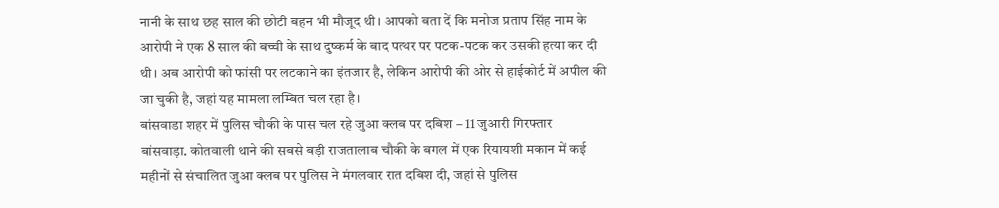नानी के साथ छह साल की छोटी बहन भी मौजूद थी। आपको बता दें कि मनोज प्रताप सिंह नाम के आरोपी ने एक 8 साल की बच्ची के साथ दुष्कर्म के बाद पत्थर पर पटक-पटक कर उसकी हत्या कर दी थी। अब आरोपी को फांसी पर लटकाने का इंतजार है, लेकिन आरोपी की ओर से हाईकोर्ट में अपील की जा चुकी है, जहां यह मामला लम्बित चल रहा है।
बांसवाडा शहर में पुलिस चौकी के पास चल रहे जुआ क्लब पर दबिश – 11 जुआरी गिरफ्तार
बांसवाड़ा. कोतवाली थाने की सबसे बड़ी राजतालाब चौकी के बगल में एक रियायशी मकान में कई महीनों से संचालित जुआ क्लब पर पुलिस ने मंगलवार रात दबिश दी, जहां से पुलिस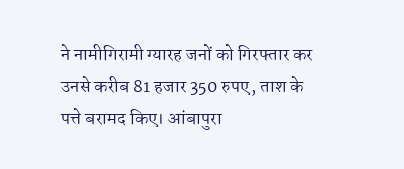ने नामीगिरामी ग्यारह जनों को गिरफ्तार कर उनसे करीब 81 हजार 350 रुपए, ताश के पत्ते बरामद किए। आंबापुरा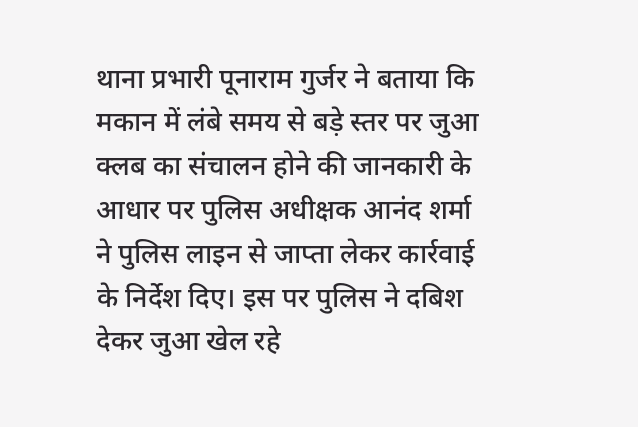थाना प्रभारी पूनाराम गुर्जर ने बताया कि मकान में लंबे समय से बड़े स्तर पर जुआ क्लब का संचालन होने की जानकारी के आधार पर पुलिस अधीक्षक आनंद शर्मा ने पुलिस लाइन से जाप्ता लेकर कार्रवाई के निर्देश दिए। इस पर पुलिस ने दबिश देकर जुआ खेल रहे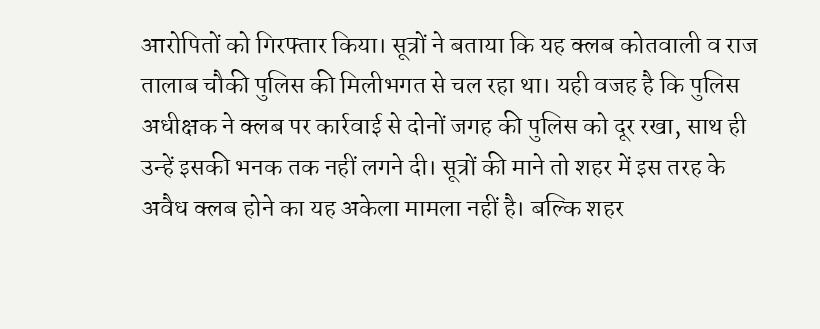आरोपितों को गिरफ्तार किया। सूत्रों ने बताया कि यह क्लब कोतवाली व राज तालाब चौकी पुलिस की मिलीभगत से चल रहा था। यही वजह है कि पुलिस अधीक्षक ने क्लब पर कार्रवाई से दोनों जगह की पुलिस को दूर रखा, साथ ही उन्हें इसकी भनक तक नहीं लगने दी। सूत्रों की माने तो शहर में इस तरह के अवैध क्लब होने का यह अकेला मामला नहीं है। बल्कि शहर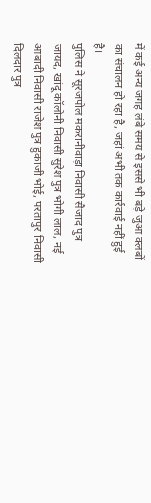में कई अन्य जगह लंबे समय से इससे भी बड़े जुआ क्लबों का संचालन हो रहा है, जहां अभी तक कार्रवाई नहीं हुई है।
पुलिस ने सूरजपोल मकरानीवाड़ा निवासी सैजाद पुत्र जायद, खांदू कॉलोनी निवासी सुरेश पुत्र भोगी लाल, नई आबादी निवासी राजेश पुत्र हुकाजी भोई, परतापुर निवासी दिलदार पुत्र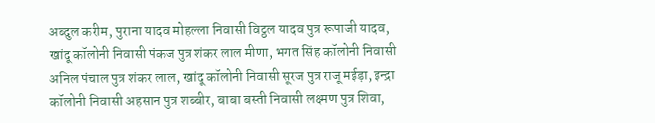अब्दुल करीम, पुराना यादव मोहल्ला निवासी विट्ठल यादव पुत्र रूपाजी यादव, खांदू कॉलोनी निवासी पंकज पुत्र शंकर लाल मीणा, भगत सिंह कॉलोनी निवासी अनिल पंचाल पुत्र शंकर लाल, खांदू कॉलोनी निवासी सूरज पुत्र राजू मईड़ा, इन्द्रा कॉलोनी निवासी अहसान पुत्र शब्बीर, बाबा बस्ती निवासी लक्ष्मण पुत्र शिवा,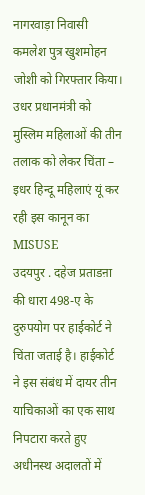नागरवाड़ा निवासी कमलेश पुत्र खुशमोहन जोशी को गिरफ्तार किया।
उधर प्रधानमंत्री को मुस्लिम महिलाओं की तीन तलाक को लेकर चिंता – इधर हिन्दू महिलाएं यूं कर रही इस कानून का MISUSE
उदयपुर . दहेज प्रताडऩा की धारा 498-ए के दुरुपयोग पर हाईकोर्ट ने चिंता जताई है। हाईकोर्ट ने इस संबंध में दायर तीन याचिकाओं का एक साथ निपटारा करते हुए अधीनस्थ अदालतों में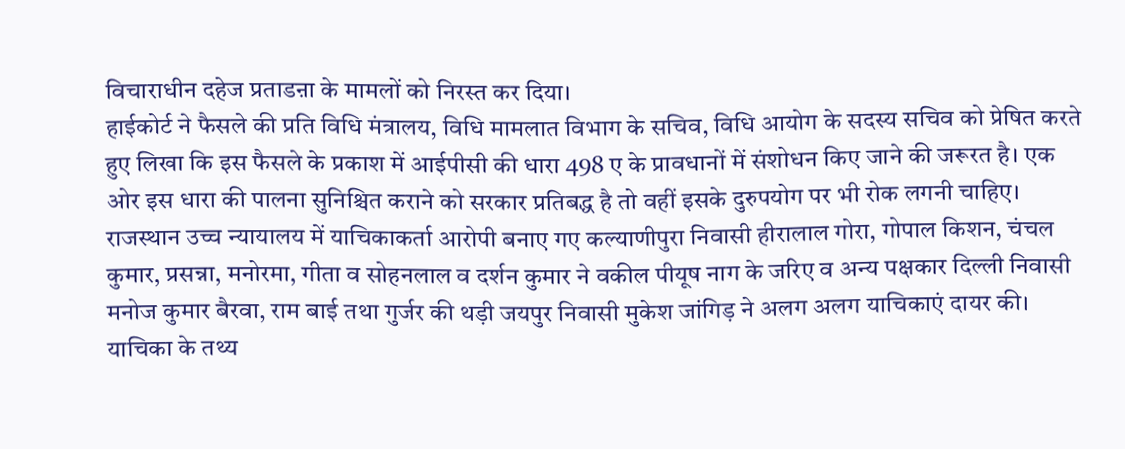विचाराधीन दहेज प्रताडऩा के मामलों को निरस्त कर दिया।
हाईकोर्ट ने फैसले की प्रति विधि मंत्रालय, विधि मामलात विभाग के सचिव, विधि आयोग के सदस्य सचिव को प्रेषित करते हुए लिखा कि इस फैसले के प्रकाश में आईपीसी की धारा 498 ए के प्रावधानों में संशोधन किए जाने की जरूरत है। एक ओर इस धारा की पालना सुनिश्चित कराने को सरकार प्रतिबद्ध है तो वहीं इसके दुरुपयोग पर भी रोक लगनी चाहिए।
राजस्थान उच्च न्यायालय में याचिकाकर्ता आरोपी बनाए गए कल्याणीपुरा निवासी हीरालाल गोरा, गोपाल किशन, चंचल कुमार, प्रसन्ना, मनोरमा, गीता व सोहनलाल व दर्शन कुमार ने वकील पीयूष नाग के जरिए व अन्य पक्षकार दिल्ली निवासी मनोज कुमार बैरवा, राम बाई तथा गुर्जर की थड़ी जयपुर निवासी मुकेश जांगिड़ ने अलग अलग याचिकाएं दायर की।
याचिका के तथ्य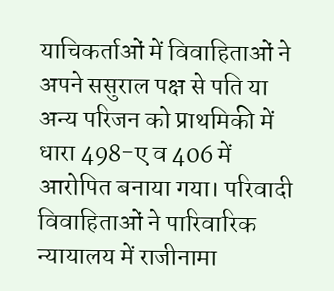याचिकर्ताओं में विवाहिताओं ने अपने ससुराल पक्ष से पति या अन्य परिजन को प्राथमिकी में धारा 498-ए व 406 में आरोपित बनाया गया। परिवादी विवाहिताओं ने पारिवारिक न्यायालय में राजीनामा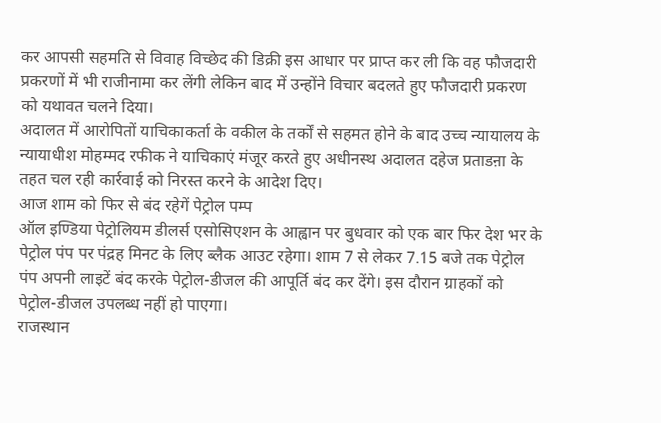कर आपसी सहमति से विवाह विच्छेद की डिक्री इस आधार पर प्राप्त कर ली कि वह फौजदारी प्रकरणों में भी राजीनामा कर लेंगी लेकिन बाद में उन्होंने विचार बदलते हुए फौजदारी प्रकरण को यथावत चलने दिया।
अदालत में आरोपितों याचिकाकर्ता के वकील के तर्कों से सहमत होने के बाद उच्च न्यायालय के न्यायाधीश मोहम्मद रफीक ने याचिकाएं मंजूर करते हुए अधीनस्थ अदालत दहेज प्रताडऩा के तहत चल रही कार्रवाई को निरस्त करने के आदेश दिए।
आज शाम को फिर से बंद रहेगें पेट्रोल पम्प
ऑल इण्डिया पेट्रोलियम डीलर्स एसोसिएशन के आह्वान पर बुधवार को एक बार फिर देश भर के पेट्रोल पंप पर पंद्रह मिनट के लिए ब्लैक आउट रहेगा। शाम 7 से लेकर 7.15 बजे तक पेट्रोल पंप अपनी लाइटें बंद करके पेट्रोल-डीजल की आपूर्ति बंद कर देंगे। इस दौरान ग्राहकों को पेट्रोल-डीजल उपलब्ध नहीं हो पाएगा।
राजस्थान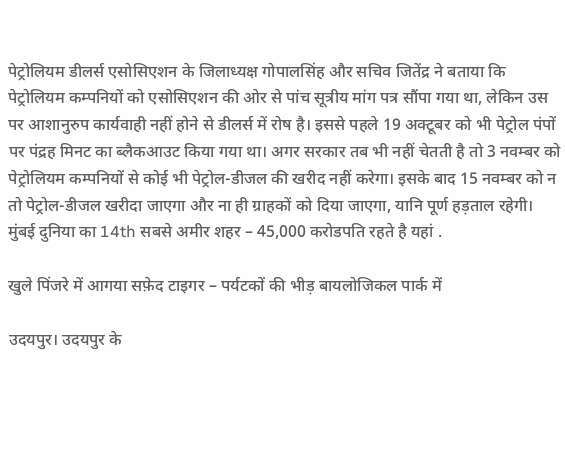पेट्रोलियम डीलर्स एसोसिएशन के जिलाध्यक्ष गोपालसिंह और सचिव जितेंद्र ने बताया कि पेट्रोलियम कम्पनियों को एसोसिएशन की ओर से पांच सूत्रीय मांग पत्र सौंपा गया था, लेकिन उस पर आशानुरुप कार्यवाही नहीं होने से डीलर्स में रोष है। इससे पहले 19 अक्टूबर को भी पेट्रोल पंपों पर पंद्रह मिनट का ब्लैकआउट किया गया था। अगर सरकार तब भी नहीं चेतती है तो 3 नवम्बर को पेट्रोलियम कम्पनियों से कोई भी पेट्रोल-डीजल की खरीद नहीं करेगा। इसके बाद 15 नवम्बर को न तो पेट्रोल-डीजल खरीदा जाएगा और ना ही ग्राहकों को दिया जाएगा, यानि पूर्ण हड़ताल रहेगी।
मुंबई दुनिया का 14th सबसे अमीर शहर – 45,000 करोडपति रहते है यहां .

खुले पिंजरे में आगया सफ़ेद टाइगर – पर्यटकों की भीड़ बायलोजिकल पार्क में

उदयपुर। उदयपुर के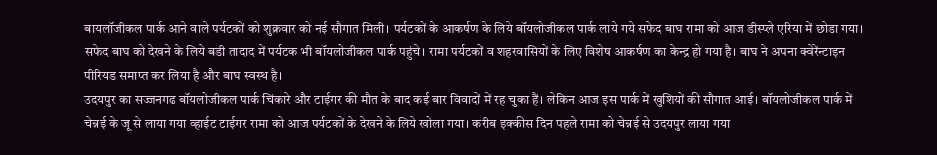बायलॉजीकल पार्क आने वाले पर्यटकों को शुक्रवार को नई सौगात मिली। पर्यटकों के आकर्षण के लिये बॉयलोजीकल पार्क लाये गये सफेद बाघ रामा को आज डीस्प्ले एरिया में छोडा गया। सफेद बाघ को देखने के लिये बडी तादाद में पर्यटक भी बॉयलोजीकल पार्क पहुंचे। रामा पर्यटकों व शहरवासियों के लिए विशेष आकर्षण का केन्द्र हो गया है। बाघ ने अपना क्वेरेंन्टाइन पीरियड समाप्त कर लिया है और बाघ स्वस्थ है।
उदयपुर का सज्जनगढ बॉयलोजीकल पार्क चिंकारे और टाईगर की मौत के बाद कई बार विवादों में रह चुका हैं। लेकिन आज इस पार्क में खुशियों की सौगात आई। बॉयलोजीकल पार्क में चेन्नई के जू से लाया गया व्हाईट टाईगर रामा को आज पर्यटकों के देखने के लिये खोला गया। करीब इक्कीस दिन पहले रामा को चेन्नई से उदयपुर लाया गया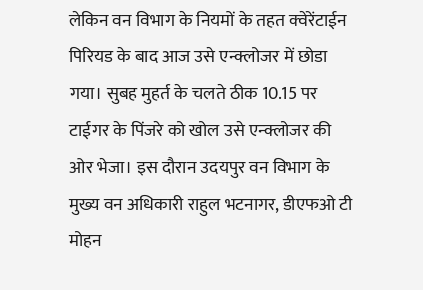लेकिन वन विभाग के नियमों के तहत क्वेरेंटाईन पिरियड के बाद आज उसे एन्क्लोजर में छोडा गया। सुबह मुहर्त के चलते ठीक 10.15 पर टाईगर के पिंजरे को खोल उसे एन्क्लोजर की ओर भेजा। इस दौरान उदयपुर वन विभाग के मुख्य वन अधिकारी राहुल भटनागर, डीएफओ टी मोहन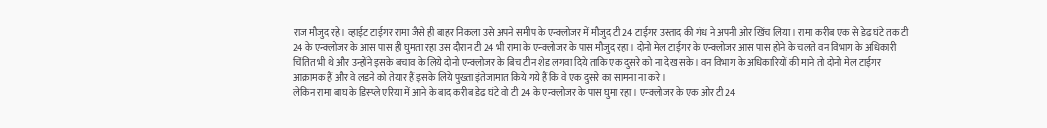राज मौजुद रहे। व्हाईट टाईगर रामा जैसे ही बाहर निकला उसे अपने समीप के एन्क्लोजर में मौजुद टी24 टाईगर उस्ताद की गंध ने अपनी ओर खिंच लिया। रामा करीब एक से डेढ घंटे तक टी 24 के एन्क्लोजर के आस पास ही घुमता रहा उस दौरान टी 24 भी रामा के एन्क्लोजर के पास मौजुद रहा। दोनो मेल टाईगर के एन्क्लोजर आस पास होने के चलते वन विभाग के अधिकारी चिंतित भी थे और उन्होंने इसके बचाव के लिये दोनो एन्क्लोजर के बिच टीन शेड लगवा दिये ताकि एक दुसरे को ना देख सके। वन विभाग के अधिकारियों की माने तो दोनो मेल टाईगर आक्रामक हैं और वे लडने को तेयार हैं इसके लिये पुख्ता इंतेजामात किये गये हैं कि वे एक दुसरे का सामना ना करे।
लेकिन रामा बाघ के डिस्प्ले एरिया में आने के बाद करीब डेढ घंटे वो टी 24 के एन्क्लोजर के पास घुमा रहा। एन्क्लोजर के एक ओर टी24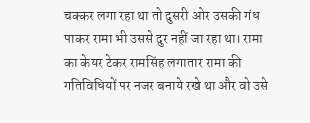चक्कर लगा रहा था तो दुसरी ओर उसकी गंध पाकर रामा भी उससे दुर नहीं जा रहा था। रामा का केयर टेकर रामसिंह लगातार रामा की गतिविधियों पर नजर बनाये रखे था और वो उसे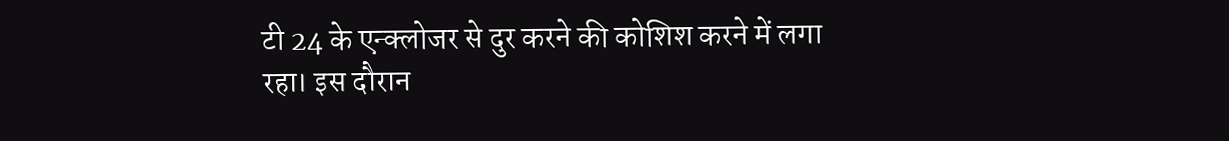टी 24 के एन्क्लोजर से दुर करने की कोशिश करने में लगा रहा। इस दौरान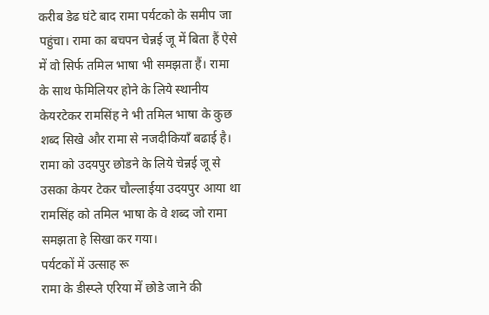करीब डेढ घंटे बाद रामा पर्यटको के समीप जा पहुंचा। रामा का बचपन चेन्नई जू में बिता हैं ऐसे में वो सिर्फ तमिल भाषा भी समझता हैं। रामा के साथ फेमिलियर होने के लिये स्थानीय केयरटेकर रामसिंह ने भी तमिल भाषा के कुछ शब्द सिखे और रामा से नजदीकियॉं बढाई है। रामा को उदयपुर छोडने के लिये चेन्नई जू से उसका केयर टेकर चौल्लाईया उदयपुर आया था रामसिंह को तमिल भाषा के वे शब्द जो रामा समझता हे सिखा कर गया।
पर्यटकों में उत्साह रू
रामा के डीस्प्ले एरिया में छोडे जाने की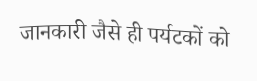जानकारी जैसे ही पर्यटकों को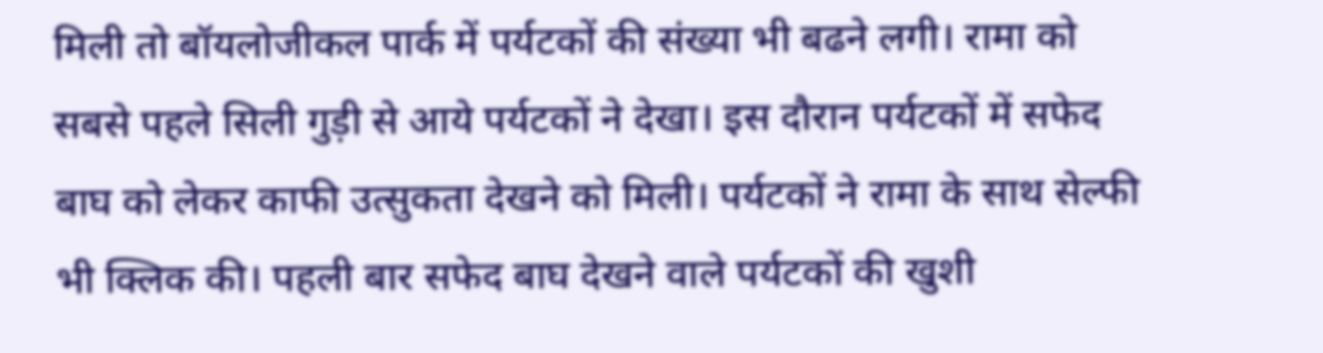मिली तो बॉयलोजीकल पार्क में पर्यटकों की संख्या भी बढने लगी। रामा को सबसे पहले सिली गुड़ी से आये पर्यटकों ने देखा। इस दौरान पर्यटकों में सफेद बाघ को लेकर काफी उत्सुकता देखने को मिली। पर्यटकों ने रामा के साथ सेल्फी भी क्लिक की। पहली बार सफेद बाघ देखने वाले पर्यटकों की खुशी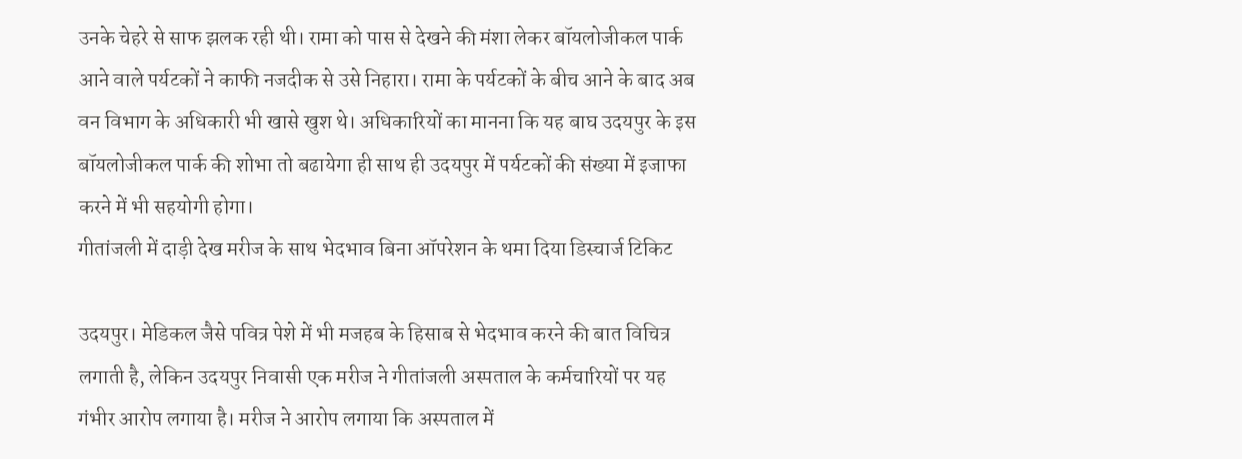उनके चेहरे से साफ झलक रही थी। रामा को पास से देखने की मंशा लेकर बॉयलोजीकल पार्क आने वाले पर्यटकों ने काफी नजदीक से उसे निहारा। रामा के पर्यटकों के बीच आने के बाद अब वन विभाग के अधिकारी भी खासे खुश थे। अधिकारियों का मानना कि यह बाघ उदयपुर के इस बॉयलोजीकल पार्क की शोभा तो बढायेगा ही साथ ही उदयपुर में पर्यटकों की संख्या में इजाफा करने में भी सहयोगी होगा।
गीतांजली में दाड़ी देख मरीज के साथ भेदभाव बिना ऑपरेशन के थमा दिया डिस्चार्ज टिकिट

उदयपुर। मेडिकल जैसे पवित्र पेशे में भी मजहब के हिसाब से भेदभाव करने की बात विचित्र लगाती है, लेकिन उदयपुर निवासी एक मरीज ने गीतांजली अस्पताल के कर्मचारियों पर यह गंभीर आरोप लगाया है। मरीज ने आरोप लगाया कि अस्पताल में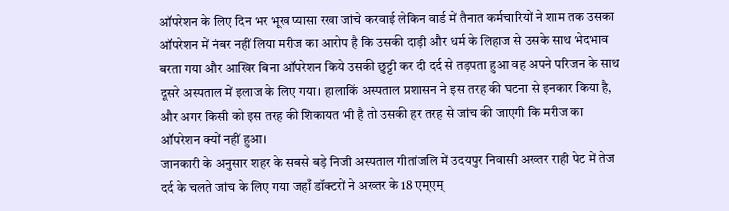ऑपरेशन के लिए दिन भर भूख प्यासा रखा जांचे करवाई लेकिन वार्ड में तैनात कर्मचारियों ने शाम तक उसका ऑपरेशन में नंबर नहीं लिया मरीज का आरोप है कि उसकी दाड़ी और धर्म के लिहाज से उसके साथ भेदभाव बरता गया और आखिर बिना ऑपरेशन किये उसकी छुट्टी कर दी दर्द से तड़पता हुआ वह अपने परिजन के साथ दूसरे अस्पताल में इलाज के लिए गया। हालाकिं अस्पताल प्रशासन ने इस तरह की घटना से इनकार किया है, और अगर किसी को इस तरह की शिकायत भी है तो उसकी हर तरह से जांच की जाएगी कि मरीज का ऑपरेशन क्यों नहीं हुआ।
जानकारी के अनुसार शहर के सबसे बड़े निजी अस्पताल गीतांजलि में उदयपुर निवासी अख्तर राही पेट में तेज दर्द के चलते जांच के लिए गया जहाँ डॉक्टरों ने अख्तर के 18 एम्एम्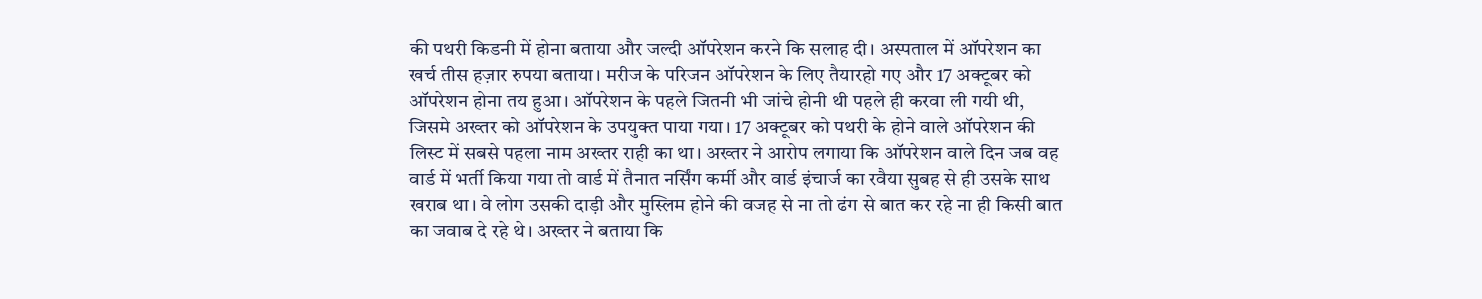की पथरी किडनी में होना बताया और जल्दी ऑपरेशन करने कि सलाह दी। अस्पताल में ऑपरेशन का खर्च तीस हज़ार रुपया बताया। मरीज के परिजन ऑपरेशन के लिए तैयारहो गए और 17 अक्टूबर को ऑपरेशन होना तय हुआ। ऑपरेशन के पहले जितनी भी जांचे होनी थी पहले ही करवा ली गयी थी, जिसमे अख्तर को ऑपरेशन के उपयुक्त पाया गया। 17 अक्टूबर को पथरी के होने वाले ऑपरेशन की लिस्ट में सबसे पहला नाम अख्तर राही का था। अख्तर ने आरोप लगाया कि ऑपरेशन वाले दिन जब वह वार्ड में भर्ती किया गया तो वार्ड में तैनात नर्सिंग कर्मी और वार्ड इंचार्ज का रवैया सुबह से ही उसके साथ खराब था। वे लोग उसकी दाड़ी और मुस्लिम होने की वजह से ना तो ढंग से बात कर रहे ना ही किसी बात का जवाब दे रहे थे। अख्तर ने बताया कि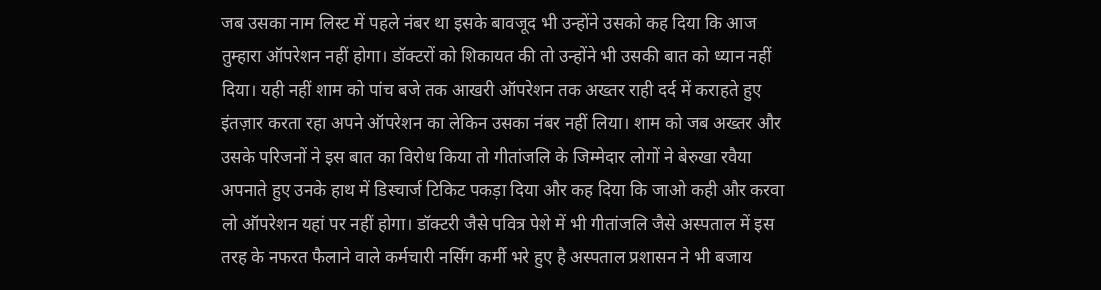जब उसका नाम लिस्ट में पहले नंबर था इसके बावजूद भी उन्होंने उसको कह दिया कि आज तुम्हारा ऑपरेशन नहीं होगा। डॉक्टरों को शिकायत की तो उन्होंने भी उसकी बात को ध्यान नहीं दिया। यही नहीं शाम को पांच बजे तक आखरी ऑपरेशन तक अख्तर राही दर्द में कराहते हुए इंतज़ार करता रहा अपने ऑपरेशन का लेकिन उसका नंबर नहीं लिया। शाम को जब अख्तर और उसके परिजनों ने इस बात का विरोध किया तो गीतांजलि के जिम्मेदार लोगों ने बेरुखा रवैया अपनाते हुए उनके हाथ में डिस्चार्ज टिकिट पकड़ा दिया और कह दिया कि जाओ कही और करवा लो ऑपरेशन यहां पर नहीं होगा। डॉक्टरी जैसे पवित्र पेशे में भी गीतांजलि जैसे अस्पताल में इस तरह के नफरत फैलाने वाले कर्मचारी नर्सिंग कर्मी भरे हुए है अस्पताल प्रशासन ने भी बजाय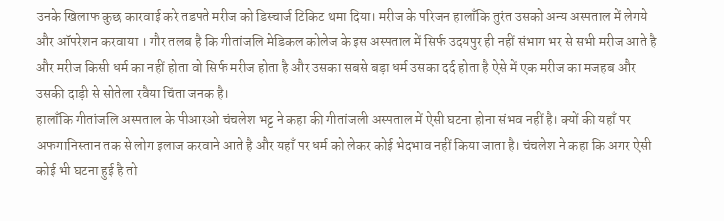उनके खिलाफ कुछ कारवाई करे तडपते मरीज को डिस्चार्ज टिकिट थमा दिया। मरीज के परिजन हालाँकि तुरंत उसको अन्य अस्पताल में लेगये और ऑपरेशन करवाया । गौर तलब है कि गीतांजलि मेडिकल कोलेज के इस अस्पताल में सिर्फ उदयपुर ही नहीं संभाग भर से सभी मरीज आते है और मरीज किसी धर्म का नहीं होता वो सिर्फ मरीज होता है और उसका सबसे बड़ा धर्म उसका दर्द होता है ऐसे में एक मरीज का मजहब और उसकी दाड़ी से सोतेला रवैया चिंता जनक है।
हालाँकि गीतांजलि अस्पताल के पीआरओ चंचलेश भट्ट ने कहा की गीतांजली अस्पताल में ऐसी घटना होना संभव नहीं है। क्यों की यहाँ पर अफगानिस्तान तक से लोग इलाज करवाने आते है और यहाँ पर धर्म को लेकर कोई भेदभाव नहीं किया जाता है। चंचलेश ने कहा कि अगर ऐसी कोई भी घटना हुई है तो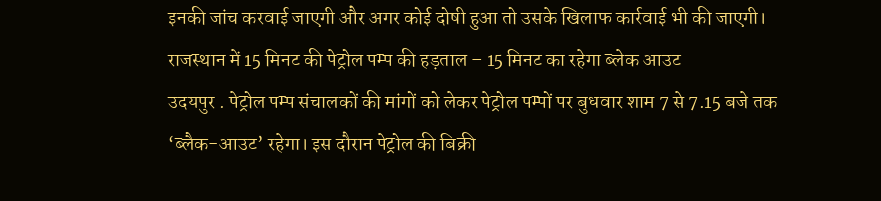इनकी जांच करवाई जाएगी और अगर कोई दोषी हुआ तो उसके खिलाफ कार्रवाई भी की जाएगी।
राजस्थान में 15 मिनट की पेट्रोल पम्प की हड़ताल – 15 मिनट का रहेगा ब्लेक आउट
उदयपुर . पेट्रोल पम्प संचालकों की मांगों को लेकर पेट्रोल पम्पों पर बुधवार शाम 7 से 7.15 बजे तक ‘ब्लैक-आउट’ रहेगा। इस दौरान पेट्रोल की बिक्री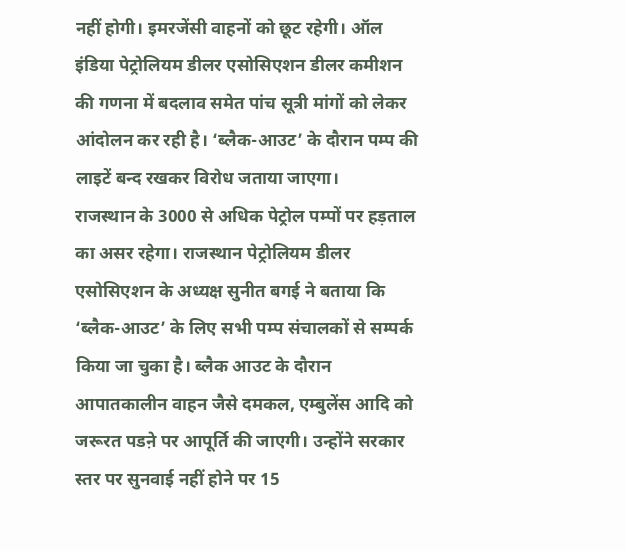नहीं होगी। इमरजेंसी वाहनों को छूट रहेगी। ऑल इंडिया पेट्रोलियम डीलर एसोसिएशन डीलर कमीशन की गणना में बदलाव समेत पांच सूत्री मांगों को लेकर आंदोलन कर रही है। ‘ब्लैक-आउट’ के दौरान पम्प की लाइटें बन्द रखकर विरोध जताया जाएगा।
राजस्थान के 3000 से अधिक पेट्रोल पम्पों पर हड़ताल का असर रहेगा। राजस्थान पेट्रोलियम डीलर एसोसिएशन के अध्यक्ष सुनीत बगई ने बताया कि ‘ब्लैक-आउट’ के लिए सभी पम्प संचालकों से सम्पर्क किया जा चुका है। ब्लैक आउट के दौरान आपातकालीन वाहन जैसे दमकल, एम्बुलेंस आदि को जरूरत पडऩे पर आपूर्ति की जाएगी। उन्होंने सरकार स्तर पर सुनवाई नहीं होने पर 15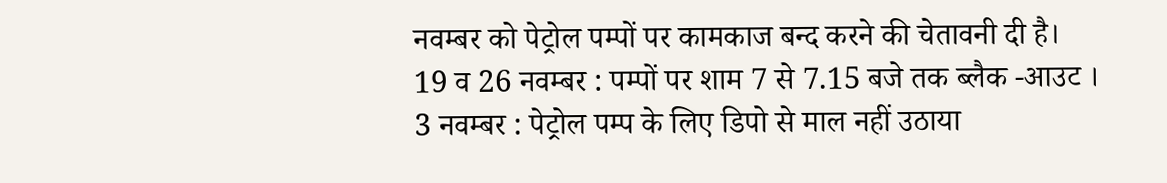नवम्बर को पेट्रोल पम्पों पर कामकाज बन्द करने की चेतावनी दी है।
19 व 26 नवम्बर : पम्पों पर शाम 7 से 7.15 बजे तक ब्लैक -आउट ।
3 नवम्बर : पेट्रोल पम्प के लिए डिपो से माल नहीं उठाया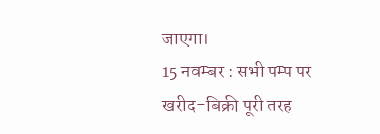जाएगा।
15 नवम्बर : सभी पम्प पर खरीद-बिक्री पूरी तरह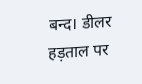बन्द। डीलर हड़ताल पर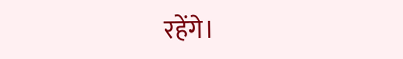रहेंगे।